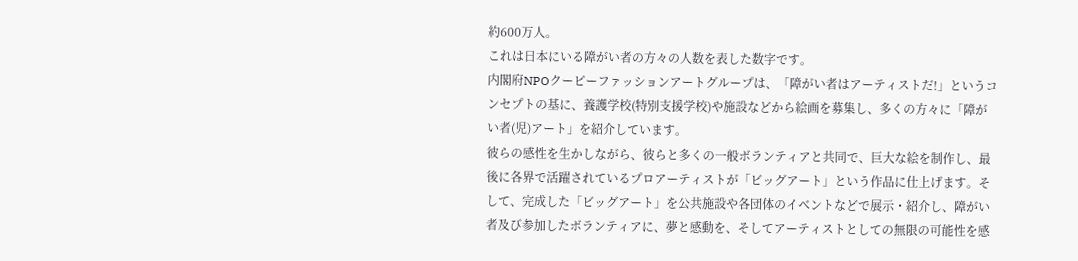約600万人。
これは日本にいる障がい者の方々の人数を表した数字です。
内閣府NPOクーピーファッションアートグループは、「障がい者はアーティストだ!」というコンセプトの基に、養護学校(特別支援学校)や施設などから絵画を募集し、多くの方々に「障がい者(児)アート」を紹介しています。
彼らの感性を生かしながら、彼らと多くの一般ボランティアと共同で、巨大な絵を制作し、最後に各界で活躍されているプロアーティストが「ビッグアート」という作品に仕上げます。そして、完成した「ビッグアート」を公共施設や各団体のイベントなどで展示・紹介し、障がい者及び参加したボランティアに、夢と感動を、そしてアーティストとしての無限の可能性を感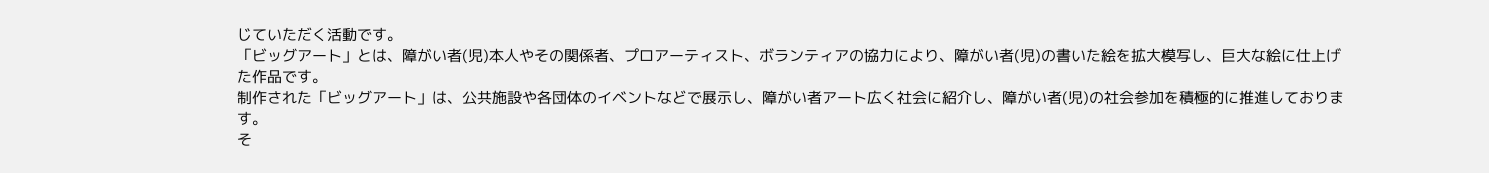じていただく活動です。
「ビッグアート」とは、障がい者(児)本人やその関係者、プロアーティスト、ボランティアの協力により、障がい者(児)の書いた絵を拡大模写し、巨大な絵に仕上げた作品です。
制作された「ビッグアート」は、公共施設や各団体のイベントなどで展示し、障がい者アート広く社会に紹介し、障がい者(児)の社会参加を積極的に推進しております。
そ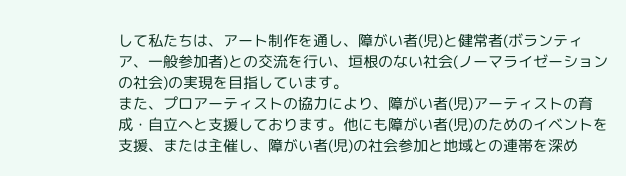して私たちは、アート制作を通し、障がい者(児)と健常者(ボランティア、一般参加者)との交流を行い、垣根のない社会(ノーマライゼーションの社会)の実現を目指しています。
また、プロアーティストの協力により、障がい者(児)アーティストの育成・自立へと支援しております。他にも障がい者(児)のためのイベントを支援、または主催し、障がい者(児)の社会参加と地域との連帯を深め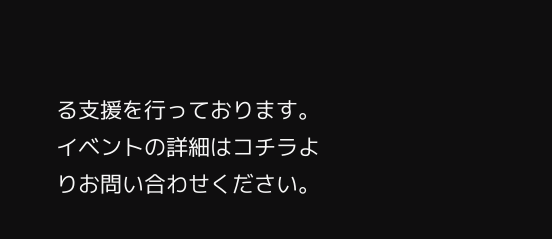る支援を行っております。
イベントの詳細はコチラよりお問い合わせください。